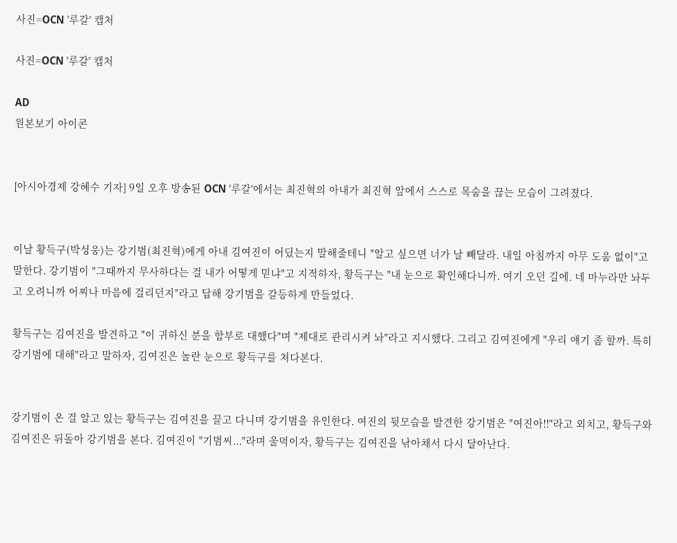사진=OCN '루갈' 캡처

사진=OCN '루갈' 캡처

AD
원본보기 아이콘


[아시아경제 강혜수 기자] 9일 오후 방송된 OCN '루갈'에서는 최진혁의 아내가 최진혁 앞에서 스스로 목숨을 끊는 모습이 그려졌다.


이날 황득구(박성웅)는 강기범(최진혁)에게 아내 김여진이 어딨는지 말해줄테니 "알고 싶으면 너가 날 빼달라. 내일 아침까지 아무 도움 없이"고 말한다. 강기범이 "그때까지 무사하다는 걸 내가 어떻게 믿냐"고 지적하자, 황득구는 "내 눈으로 확인해다니까. 여기 오던 길에. 네 마누라만 놔두고 오려니까 어찌나 마음에 걸리던지"라고 답해 강기범을 갈등하게 만들었다.

황득구는 김여진을 발견하고 "이 귀하신 분을 함부로 대했다"며 "제대로 관리시켜 놔"라고 지시했다. 그리고 김여진에게 "우리 얘기 좀 할까. 특히 강기범에 대해"라고 말하자, 김여진은 놀란 눈으로 황득구를 쳐다본다.


강기범이 온 걸 알고 있는 황득구는 김여진을 끌고 다니며 강기범을 유인한다. 여진의 뒷모습을 발견한 강기범은 "여진아!!"라고 외치고, 황득구와 김여진은 뒤돌아 강기범을 본다. 김여진이 "기범씨..."라며 울먹이자, 황득구는 김여진을 낚아채서 다시 달아난다.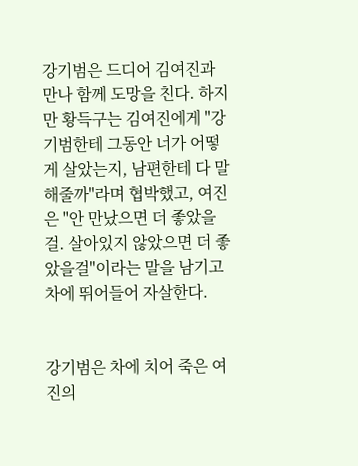강기범은 드디어 김여진과 만나 함께 도망을 친다. 하지만 황득구는 김여진에게 "강기범한테 그동안 너가 어떻게 살았는지, 남편한테 다 말해줄까"라며 협박했고, 여진은 "안 만났으면 더 좋았을걸. 살아있지 않았으면 더 좋았을걸"이라는 말을 남기고 차에 뛰어들어 자살한다.


강기범은 차에 치어 죽은 여진의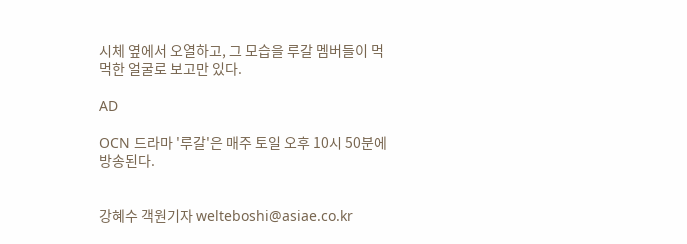시체 옆에서 오열하고, 그 모습을 루갈 멤버들이 먹먹한 얼굴로 보고만 있다.

AD

OCN 드라마 '루갈'은 매주 토일 오후 10시 50분에 방송된다.


강혜수 객원기자 welteboshi@asiae.co.kr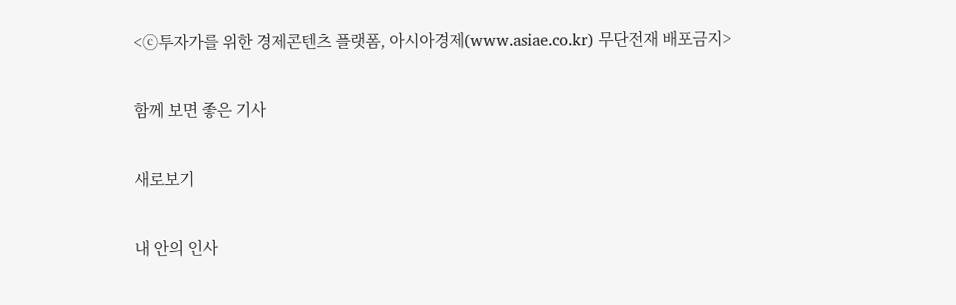<ⓒ투자가를 위한 경제콘텐츠 플랫폼, 아시아경제(www.asiae.co.kr) 무단전재 배포금지>

함께 보면 좋은 기사

새로보기

내 안의 인사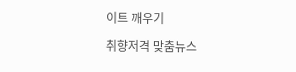이트 깨우기

취향저격 맞춤뉴스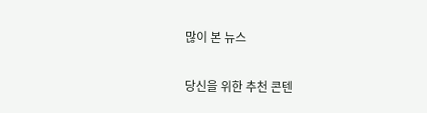많이 본 뉴스

당신을 위한 추천 콘텐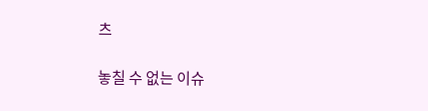츠

놓칠 수 없는 이슈